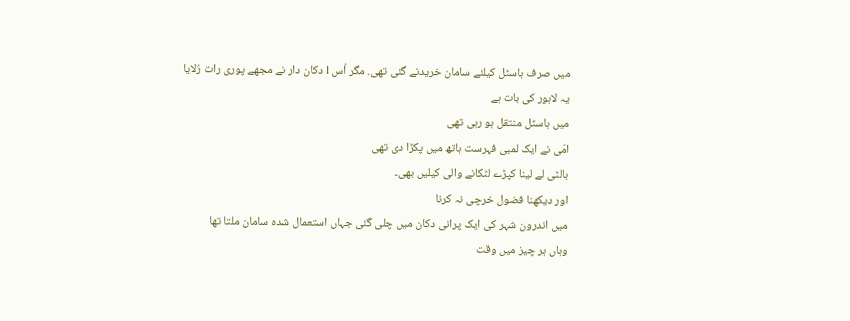میں صرف ہاسٹل کیلئے سامان خریدنے گئی تھی. مگر اُس l دکان دار نے مجھے پوری رات رُلایا
یہ لاہور کی بات ہے
میں ہاسٹل منتقل ہو رہی تھی
امّی نے ایک لمبی فہرست ہاتھ میں پکڑا دی تھی
بالٹی لے لینا کپڑے لٹکانے والی کیلیں بھی۔
اور دیکھنا فضول خرچی نہ کرنا
میں اندرون شہر کی ایک پرانی دکان میں چلی گئی جہاں استعمال شدہ سامان ملتا تھا
وہاں ہر چیز میں وقت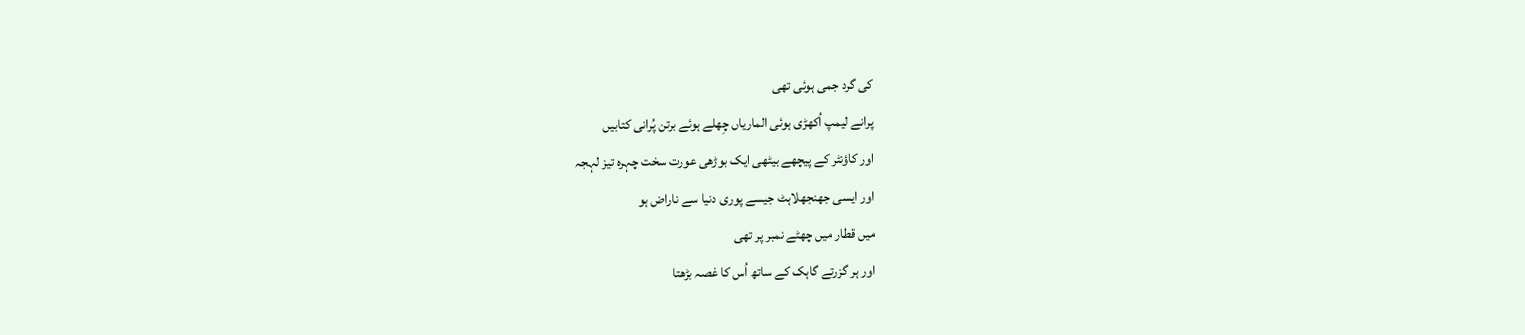کی گرد جمی ہوئی تھی
پرانے لیمپ اُکھڑی ہوئی الماریاں چِھلے ہوئے برتن پُرانی کتابیں
اور کاؤنٹر کے پیچھے بیٹھی ایک بوڑھی عورت سخت چہرہ تیز لہجہ
اور ایسی جھنجھلاہٹ جیسے پوری دنیا سے ناراض ہو
میں قطار میں چھٹے نمبر پر تھی
اور ہر گزرتے گاہک کے ساتھ اُس کا غصہ بڑھتا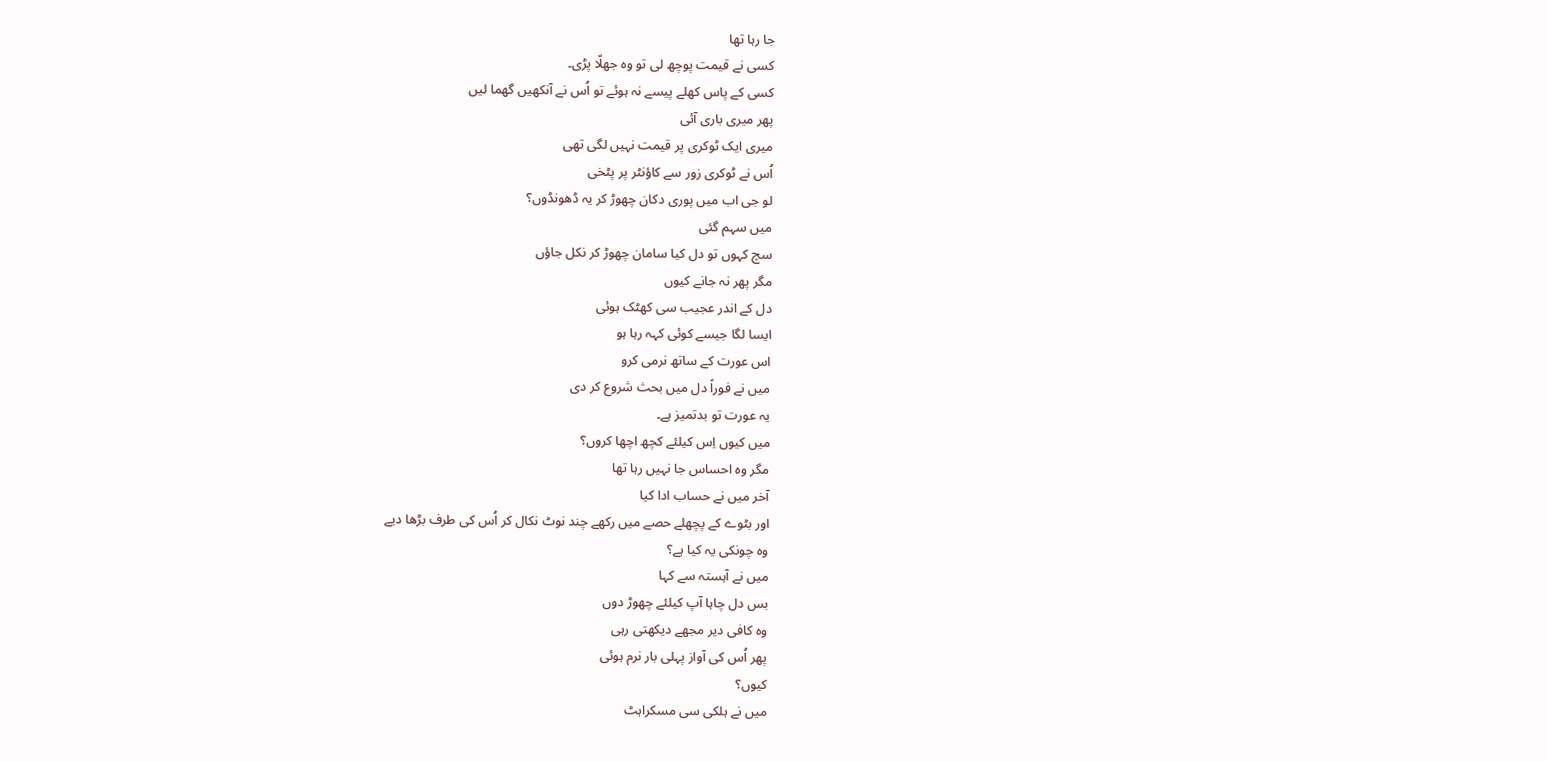جا رہا تھا
کسی نے قیمت پوچھ لی تو وہ جھلّا پڑی۔
کسی کے پاس کھلے پیسے نہ ہوئے تو اُس نے آنکھیں گھما لیں
پھر میری باری آئی
میری ایک ٹوکری پر قیمت نہیں لگی تھی
اُس نے ٹوکری زور سے کاؤنٹر پر پٹخی
لو جی اب میں پوری دکان چھوڑ کر یہ ڈھونڈوں؟
میں سہم گئی
سچ کہوں تو دل کیا سامان چھوڑ کر نکل جاؤں
مگر پھر نہ جانے کیوں
دل کے اندر عجیب سی کھٹک ہوئی
ایسا لگا جیسے کوئی کہہ رہا ہو
اس عورت کے ساتھ نرمی کرو
میں نے فوراً دل میں بحث شروع کر دی
یہ عورت تو بدتمیز ہے۔
میں کیوں اِس کیلئے کچھ اچھا کروں؟
مگر وہ احساس جا نہیں رہا تھا
آخر میں نے حساب ادا کیا
اور بٹوے کے پچھلے حصے میں رکھے چند نوٹ نکال کر اُس کی طرف بڑھا دیے
وہ چونکی یہ کیا ہے؟
میں نے آہستہ سے کہا
بس دل چاہا آپ کیلئے چھوڑ دوں
وہ کافی دیر مجھے دیکھتی رہی
پھر اُس کی آواز پہلی بار نرم ہوئی
کیوں؟
میں نے ہلکی سی مسکراہٹ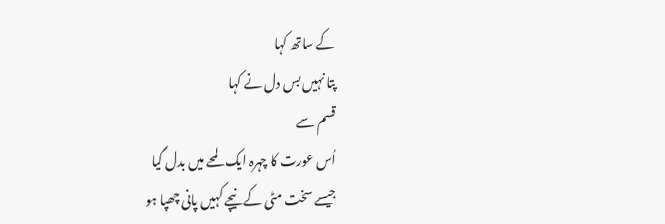کے ساتھ کہا
پتا نہیں بس دل نے کہا
قسم سے
اُس عورت کا چہرہ ایک لمحے میں بدل گیا
جیسے سخت مٹی کے نیچے کہیں پانی چھپا ہو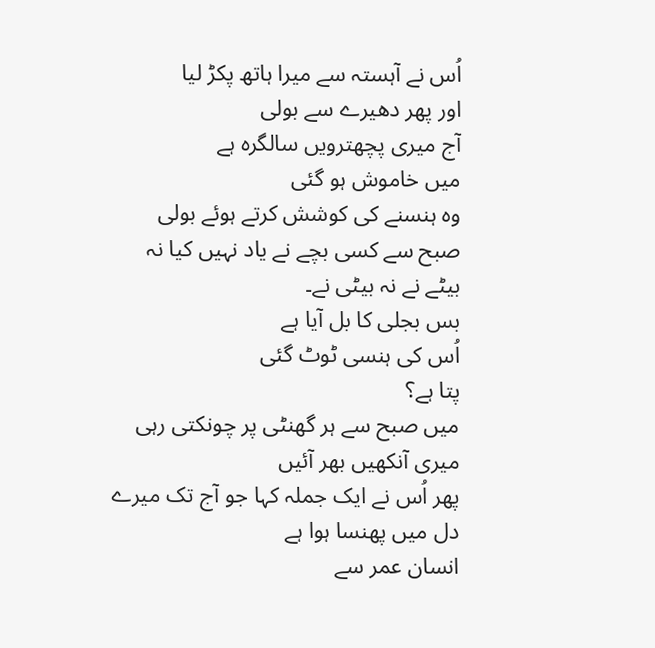اُس نے آہستہ سے میرا ہاتھ پکڑ لیا
اور پھر دھیرے سے بولی
آج میری پچھترویں سالگرہ ہے
میں خاموش ہو گئی
وہ ہنسنے کی کوشش کرتے ہوئے بولی
صبح سے کسی بچے نے یاد نہیں کیا نہ بیٹے نے نہ بیٹی نے۔
بس بجلی کا بل آیا ہے
اُس کی ہنسی ٹوٹ گئی
پتا ہے؟
میں صبح سے ہر گھنٹی پر چونکتی رہی
میری آنکھیں بھر آئیں
پھر اُس نے ایک جملہ کہا جو آج تک میرے دل میں پھنسا ہوا ہے
انسان عمر سے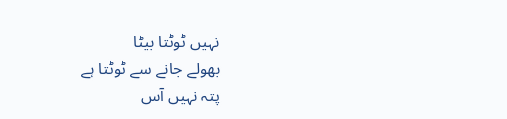نہیں ٹوٹتا بیٹا
بھولے جانے سے ٹوٹتا ہے
پتہ نہیں آس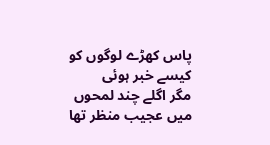پاس کھڑے لوگوں کو کیسے خبر ہوئی
مگر اگلے چند لمحوں میں عجیب منظر تھا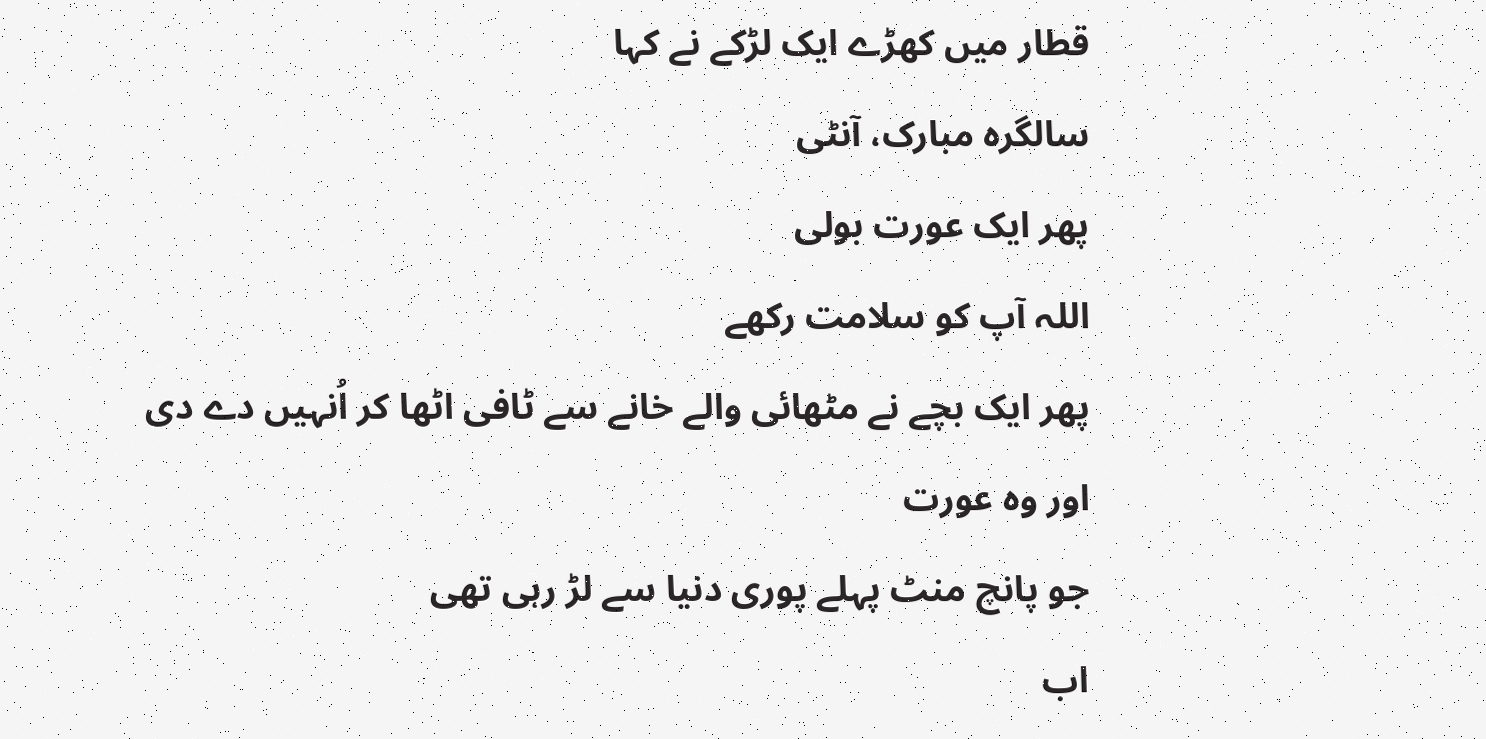قطار میں کھڑے ایک لڑکے نے کہا
سالگرہ مبارک، آنٹی
پھر ایک عورت بولی
اللہ آپ کو سلامت رکھے
پھر ایک بچے نے مٹھائی والے خانے سے ٹافی اٹھا کر اُنہیں دے دی
اور وہ عورت
جو پانچ منٹ پہلے پوری دنیا سے لڑ رہی تھی
اب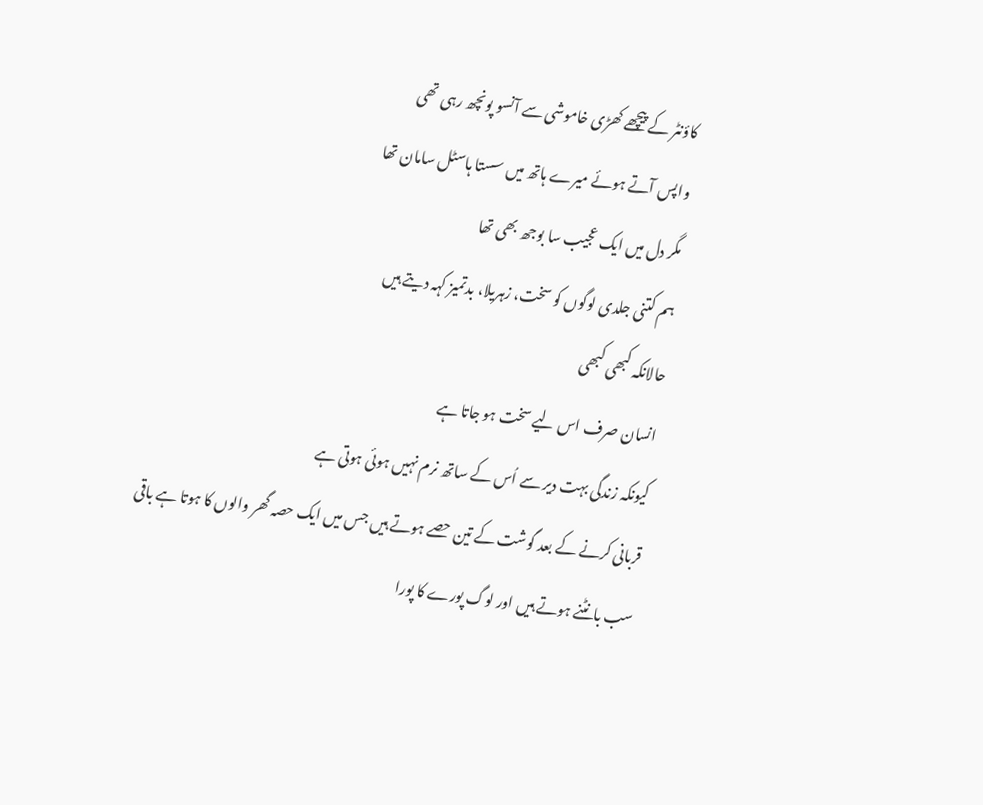کاؤنٹر کے پیچھے کھڑی خاموشی سے آنسو پونچھ رہی تھی
واپس آتے ہوئے میرے ہاتھ میں سستا ہاسٹل سامان تھا
مگر دل میں ایک عجیب سا بوجھ بھی تھا
ہم کتنی جلدی لوگوں کو سخت، زہریلا، بدتمیز کہہ دیتے ہیں
حالانکہ کبھی کبھی
انسان صرف اس لیے سخت ہو جاتا ہے
کیونکہ زندگی بہت دیر سے اُس کے ساتھ نرم نہیں ہوئی ہوتی ہے
قربانی کرنے کے بعد گوشت کے تین حصے ہوتے ہیں جس میں ایک حصہ گھر والوں کا ہوتا ہے باقی سب بانٹنے ہوتے ہیں اور لوگ پورے کا پورا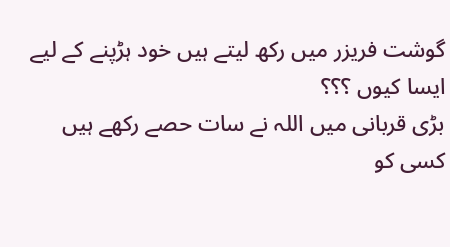گوشت فریزر میں رکھ لیتے ہیں خود ہڑپنے کے لیے ایسا کیوں ؟؟؟
بڑی قربانی میں اللہ نے سات حصے رکھے ہیں کسی کو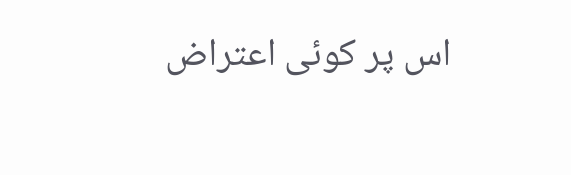اس پر کوئی اعتراض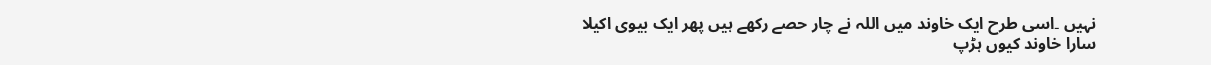نہیں ۔اسی طرح ایک خاوند میں اللہ نے چار حصے رکھے ہیں پھر ایک بیوی اکیلا سارا خاوند کیوں ہڑپ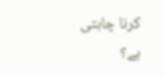کرنا چاہتی ہے؟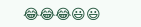😂😂😂😃😃